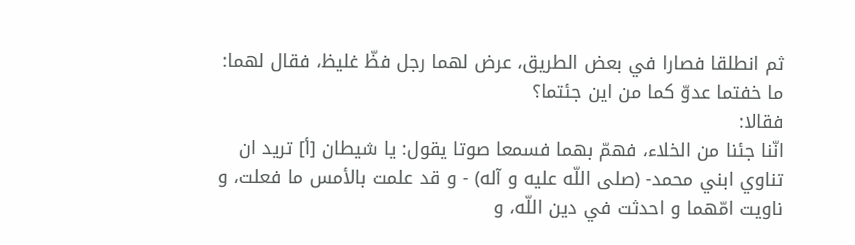ثم انطلقا فصارا في بعض الطريق، عرض لهما رجل فظّ غليظ، فقال لهما: ما خفتما عدوّ كما من اين جئتما؟
فقالا:
انّنا جئنا من الخلاء، فهمّ بهما فسمعا صوتا يقول: يا شيطان [أ] تريد ان تناوي ابني محمد- (صلى اللّه عليه و آله) - و قد علمت بالأمس ما فعلت، و ناويت امّهما و احدثت في دين اللّه، و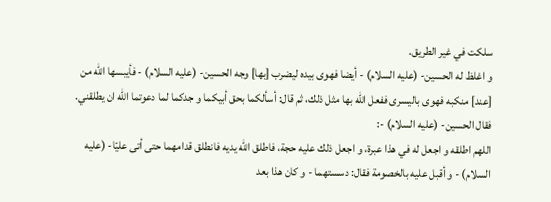سلكت في غير الطريق.
و اغلظ له الحسين- (عليه السلام) - أيضا فهوى بيده ليضرب [بها] وجه الحسين- (عليه السلام) - فأيبسها اللّه من [عند] منكبه فهوى باليسرى ففعل اللّه بها مثل ذلك، ثم قال: أسألكما بحق أبيكما و جدكما لما دعوتما اللّه ان يطلقني.
فقال الحسين- (عليه السلام) -:
اللهم اطلقه و اجعل له في هذا عبرة، و اجعل ذلك عليه حجة، فاطلق اللّه يديه فانطلق قدامهما حتى أتى عليّا- (عليه السلام) - و أقبل عليه بالخصومة فقال: دسستهما - و كان هذا بعد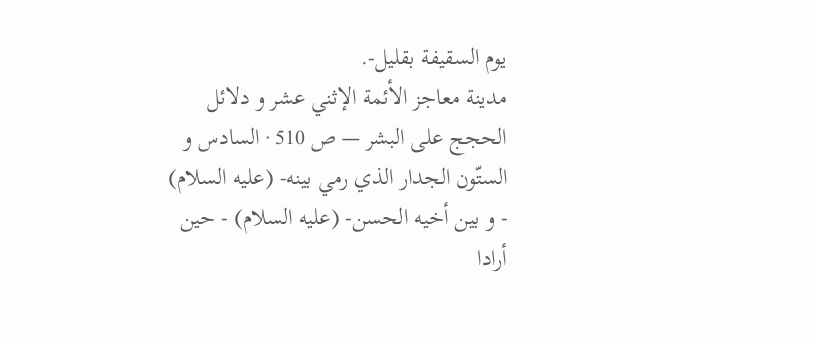يوم السقيفة بقليل-.
مدينة معاجز الأئمة الإثني عشر و دلائل الحجج على البشر — ص 510 · السادس و الستّون الجدار الذي رمي بينه- (عليه السلام) - و بين أخيه الحسن- (عليه السلام) - حين أرادا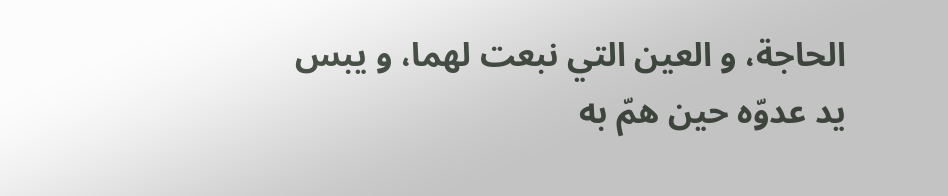الحاجة، و العين التي نبعت لهما، و يبس يد عدوّه حين همّ به